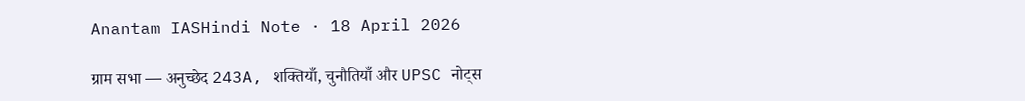Anantam IASHindi Note · 18 April 2026

ग्राम सभा — अनुच्छेद 243A, शक्तियाँ, चुनौतियाँ और UPSC नोट्स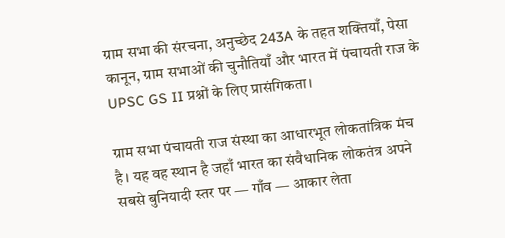ग्राम सभा की संरचना, अनुच्छेद 243A के तहत शक्तियाँ, पेसा कानून, ग्राम सभाओं की चुनौतियाँ और भारत में पंचायती राज के UPSC GS II प्रश्नों के लिए प्रासंगिकता।

ग्राम सभा पंचायती राज संस्था का आधारभूत लोकतांत्रिक मंच है। यह वह स्थान है जहाँ भारत का संवैधानिक लोकतंत्र अपने सबसे बुनियादी स्तर पर — गाँव — आकार लेता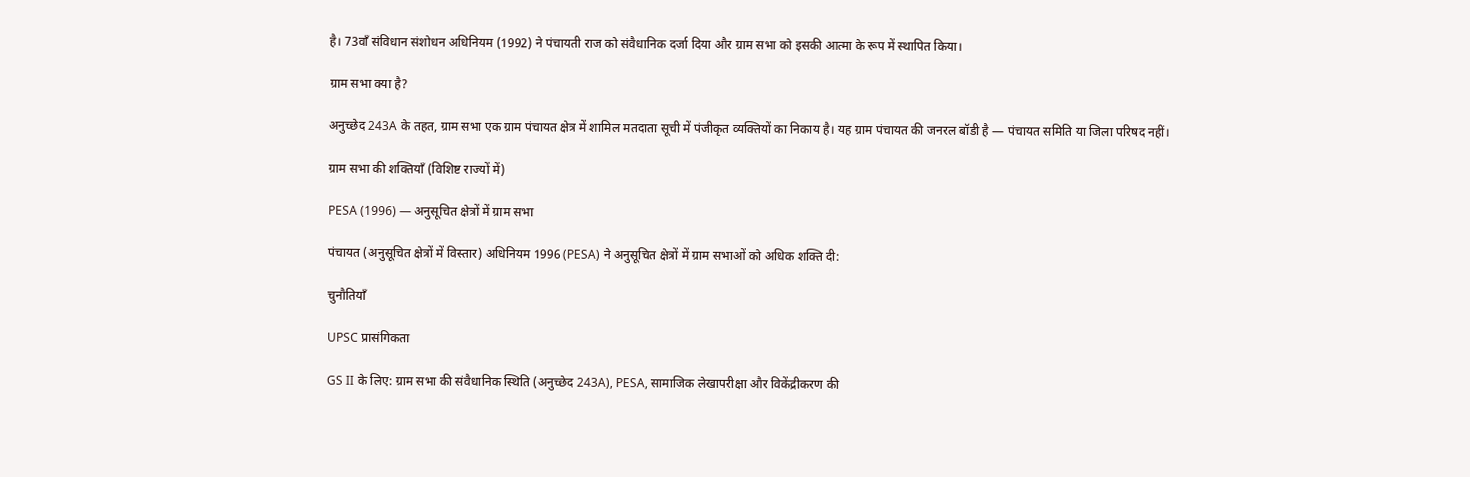है। 73वाँ संविधान संशोधन अधिनियम (1992) ने पंचायती राज को संवैधानिक दर्जा दिया और ग्राम सभा को इसकी आत्मा के रूप में स्थापित किया।

ग्राम सभा क्या है?

अनुच्छेद 243A के तहत, ग्राम सभा एक ग्राम पंचायत क्षेत्र में शामिल मतदाता सूची में पंजीकृत व्यक्तियों का निकाय है। यह ग्राम पंचायत की जनरल बॉडी है — पंचायत समिति या जिला परिषद नहीं।

ग्राम सभा की शक्तियाँ (विशिष्ट राज्यों में)

PESA (1996) — अनुसूचित क्षेत्रों में ग्राम सभा

पंचायत (अनुसूचित क्षेत्रों में विस्तार) अधिनियम 1996 (PESA) ने अनुसूचित क्षेत्रों में ग्राम सभाओं को अधिक शक्ति दी:

चुनौतियाँ

UPSC प्रासंगिकता

GS II के लिए: ग्राम सभा की संवैधानिक स्थिति (अनुच्छेद 243A), PESA, सामाजिक लेखापरीक्षा और विकेंद्रीकरण की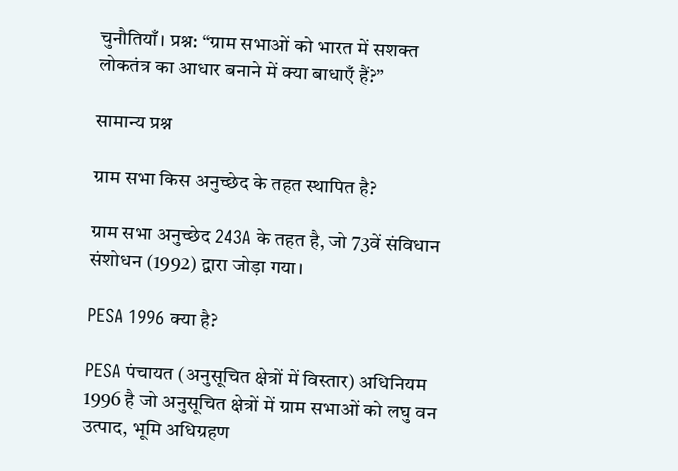चुनौतियाँ। प्रश्न: “ग्राम सभाओं को भारत में सशक्त लोकतंत्र का आधार बनाने में क्या बाधाएँ हैं?”

सामान्य प्रश्न

ग्राम सभा किस अनुच्छेद के तहत स्थापित है?

ग्राम सभा अनुच्छेद 243A के तहत है, जो 73वें संविधान संशोधन (1992) द्वारा जोड़ा गया।

PESA 1996 क्या है?

PESA पंचायत (अनुसूचित क्षेत्रों में विस्तार) अधिनियम 1996 है जो अनुसूचित क्षेत्रों में ग्राम सभाओं को लघु वन उत्पाद, भूमि अधिग्रहण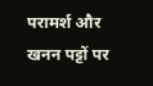परामर्श और खनन पट्टों पर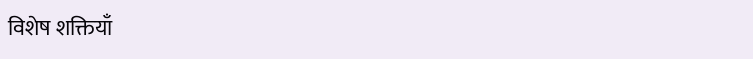विशेष शक्तियाँ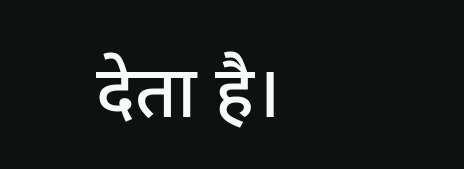देता है।